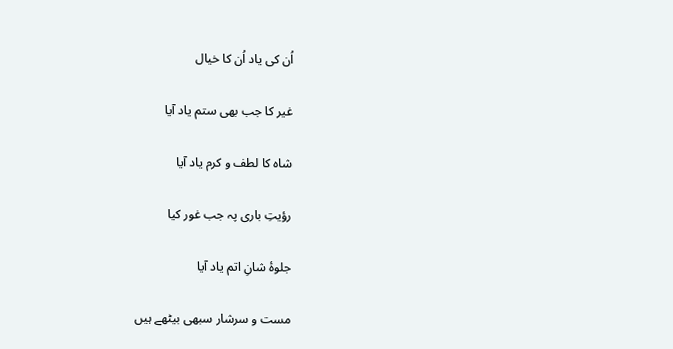اُن کی یاد اُن کا خیال

غیر کا جب بھی ستم یاد آیا

شاہ کا لطف و کرم یاد آیا

رؤیتِ باری پہ جب غور کیا

جلوۂ شانِ اتم یاد آیا

مست و سرشار سبھی بیٹھے ہیں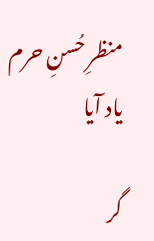منظرِ حُسنِ حرم یاد آیا

گر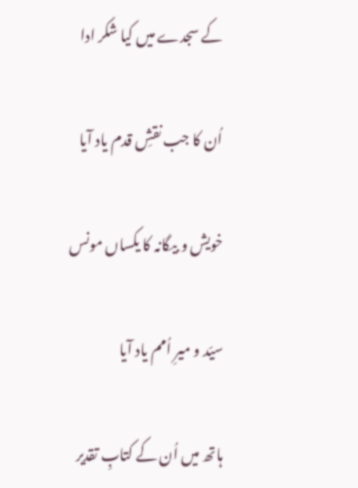کے سجدے میں کیا شکر ادا

اُن کا جب نقشِ قدم یاد آیا

خویش و بیگانہ کا یکساں مونس

سیّد و میرِ اُمم یاد آیا

ہاتھ میں اُن کے کتابِ تقدیر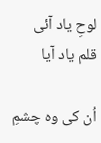لوحِ یاد آئی قلم یاد آیا

اُن کی وہ چشمِ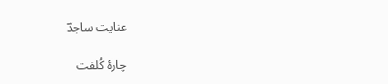عنایت ساجدؔ

چارۂ کُلفت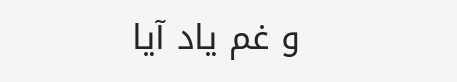و غم یاد آیا